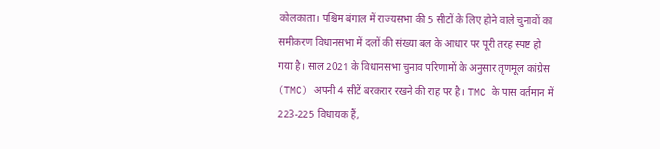कोलकाता। पश्चिम बंगाल में राज्यसभा की 5 सीटों के लिए होने वाले चुनावों का समीकरण विधानसभा में दलों की संख्या बल के आधार पर पूरी तरह स्पष्ट हो गया है। साल 2021 के विधानसभा चुनाव परिणामों के अनुसार तृणमूल कांग्रेस (TMC) अपनी 4 सीटें बरकरार रखने की राह पर है। TMC के पास वर्तमान में 223-225 विधायक हैं,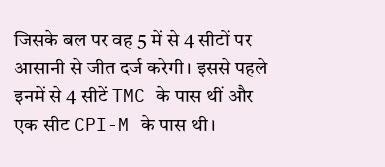जिसके बल पर वह 5 में से 4 सीटों पर आसानी से जीत दर्ज करेगी। इससे पहले इनमें से 4 सीटें TMC के पास थीं और एक सीट CPI-M के पास थी।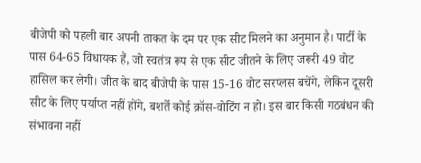बीजेपी को पहली बार अपनी ताकत के दम पर एक सीट मिलने का अनुमान है। पार्टी के पास 64-65 विधायक हैं, जो स्वतंत्र रूप से एक सीट जीतने के लिए जरूरी 49 वोट हासिल कर लेगी। जीत के बाद बीजेपी के पास 15-16 वोट सरप्लस बचेंगे, लेकिन दूसरी सीट के लिए पर्याप्त नहीं होंगे, बशर्ते कोई क्रॉस-वोटिंग न हो। इस बार किसी गठबंधन की संभावना नहीं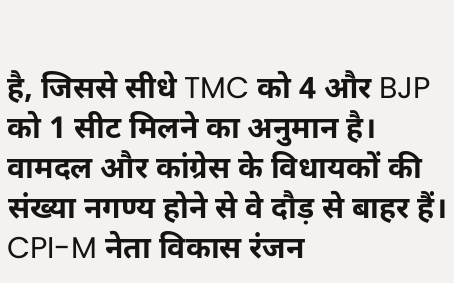है, जिससे सीधे TMC को 4 और BJP को 1 सीट मिलने का अनुमान है। वामदल और कांग्रेस के विधायकों की संख्या नगण्य होने से वे दौड़ से बाहर हैं।
CPI-M नेता विकास रंजन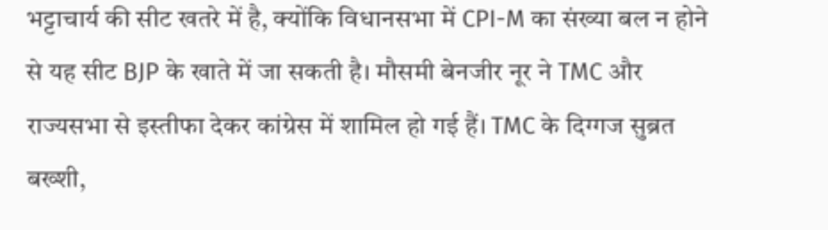भट्टाचार्य की सीट खतरे में है, क्योंकि विधानसभा में CPI-M का संख्या बल न होने से यह सीट BJP के खाते में जा सकती है। मौसमी बेनजीर नूर ने TMC और राज्यसभा से इस्तीफा देकर कांग्रेस में शामिल हो गई हैं। TMC के दिग्गज सुब्रत बख्शी,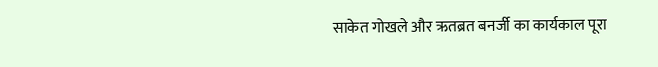साकेत गोखले और ऋतब्रत बनर्जी का कार्यकाल पूरा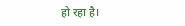हो रहा है।